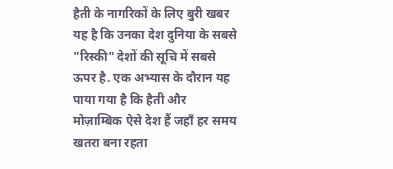हैती के नागरिकों के लिए बुरी खबर यह है कि उनका देश दुनिया के सबसे "रिस्की" देशों की सूचि में सबसे ऊपर है. एक अभ्यास के दौरान यह पाया गया है कि हैती और मोज़ाम्बिक ऐसे देश हैं जहाँ हर समय खतरा बना रहता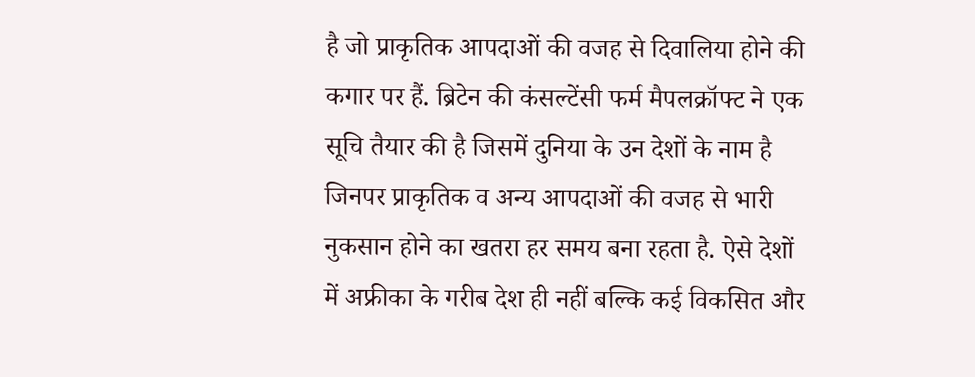है जो प्राकृतिक आपदाओं की वजह से दिवालिया होने की कगार पर हैं. ब्रिटेन की कंसल्टेंसी फर्म मैपलक्रॉफ्ट ने एक सूचि तैयार की है जिसमें दुनिया के उन देशों के नाम है जिनपर प्राकृतिक व अन्य आपदाओं की वजह से भारी नुकसान होने का खतरा हर समय बना रहता है. ऐसे देशों में अफ्रीका के गरीब देश ही नहीं बल्कि कई विकसित और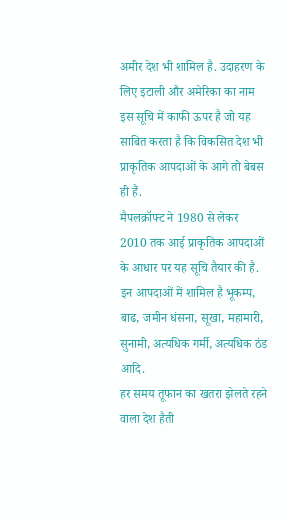अमीर देश भी शामिल है. उदाहरण के लिए इटाली और अमेरिका का नाम इस सूचि में काफी ऊपर है जो यह साबित करता है कि विकसित देश भी प्राकृतिक आपदाओं के आगे तो बेबस ही हैं.
मैपलक्रॉफ्ट ने 1980 से लेकर 2010 तक आई प्राकृतिक आपदाओं के आधार पर यह सूचि तैयार की है. इन आपदाओं में शामिल है भूकम्प, बाढ, जमीन धंसना, सूखा, महामारी, सुनामी, अत्यधिक गर्मी, अत्यधिक ठंड आदि.
हर समय तूफान का खतरा झेलते रहने वाला देश हैती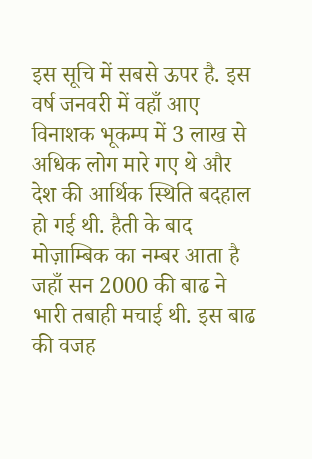इस सूचि में सबसे ऊपर है. इस वर्ष जनवरी में वहाँ आए विनाशक भूकम्प में 3 लाख से अधिक लोग मारे गए थे और देश की आर्थिक स्थिति बदहाल हो गई थी. हैती के बाद मोज़ाम्बिक का नम्बर आता है जहाँ सन 2000 की बाढ ने भारी तबाही मचाई थी. इस बाढ की वजह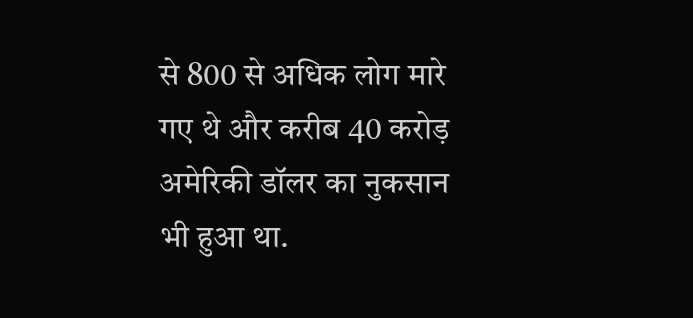से 800 से अधिक लोग मारे गए थे और करीब 40 करोड़ अमेरिकी डॉलर का नुकसान भी हुआ था.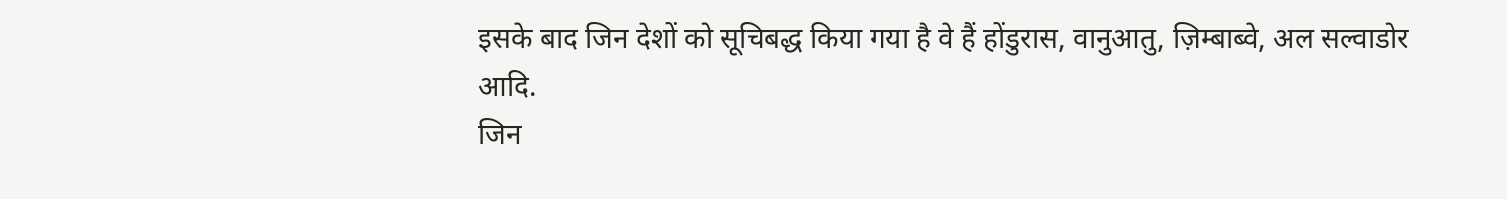इसके बाद जिन देशों को सूचिबद्ध किया गया है वे हैं होंडुरास, वानुआतु, ज़िम्बाब्वे, अल सल्वाडोर आदि.
जिन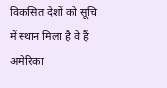विकसित देशों को सूचि में स्थान मिला है वे हैं अमेरिका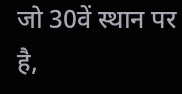जो 30वें स्थान पर है,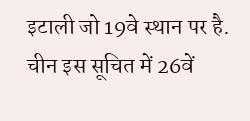इटाली जो 19वे स्थान पर है. चीन इस सूचित में 26वें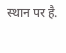स्थान पर है.